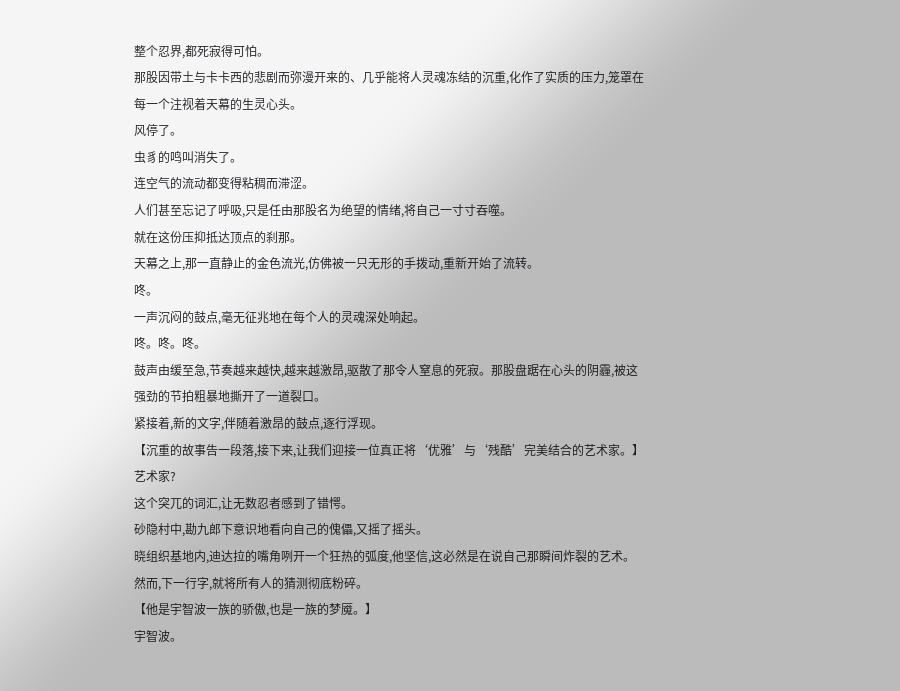整个忍界,都死寂得可怕。
那股因带土与卡卡西的悲剧而弥漫开来的、几乎能将人灵魂冻结的沉重,化作了实质的压力,笼罩在每一个注视着天幕的生灵心头。
风停了。
虫豸的鸣叫消失了。
连空气的流动都变得粘稠而滞涩。
人们甚至忘记了呼吸,只是任由那股名为绝望的情绪,将自己一寸寸吞噬。
就在这份压抑抵达顶点的刹那。
天幕之上,那一直静止的金色流光,仿佛被一只无形的手拨动,重新开始了流转。
咚。
一声沉闷的鼓点,毫无征兆地在每个人的灵魂深处响起。
咚。咚。咚。
鼓声由缓至急,节奏越来越快,越来越激昂,驱散了那令人窒息的死寂。那股盘踞在心头的阴霾,被这强劲的节拍粗暴地撕开了一道裂口。
紧接着,新的文字,伴随着激昂的鼓点,逐行浮现。
【沉重的故事告一段落,接下来,让我们迎接一位真正将‘优雅’与‘残酷’完美结合的艺术家。】
艺术家?
这个突兀的词汇,让无数忍者感到了错愕。
砂隐村中,勘九郎下意识地看向自己的傀儡,又摇了摇头。
晓组织基地内,迪达拉的嘴角咧开一个狂热的弧度,他坚信,这必然是在说自己那瞬间炸裂的艺术。
然而,下一行字,就将所有人的猜测彻底粉碎。
【他是宇智波一族的骄傲,也是一族的梦魇。】
宇智波。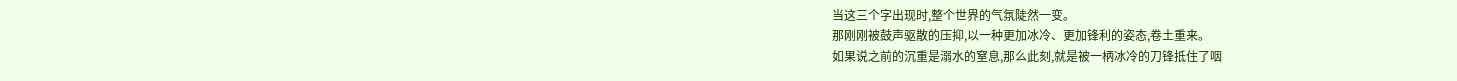当这三个字出现时,整个世界的气氛陡然一变。
那刚刚被鼓声驱散的压抑,以一种更加冰冷、更加锋利的姿态,卷土重来。
如果说之前的沉重是溺水的窒息,那么此刻,就是被一柄冰冷的刀锋抵住了咽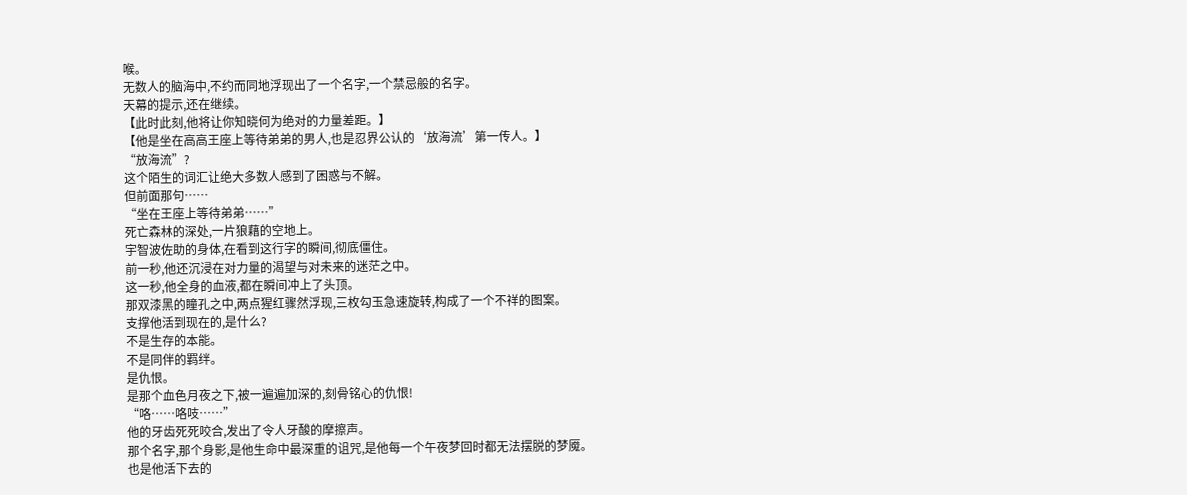喉。
无数人的脑海中,不约而同地浮现出了一个名字,一个禁忌般的名字。
天幕的提示,还在继续。
【此时此刻,他将让你知晓何为绝对的力量差距。】
【他是坐在高高王座上等待弟弟的男人,也是忍界公认的‘放海流’第一传人。】
“放海流”?
这个陌生的词汇让绝大多数人感到了困惑与不解。
但前面那句……
“坐在王座上等待弟弟……”
死亡森林的深处,一片狼藉的空地上。
宇智波佐助的身体,在看到这行字的瞬间,彻底僵住。
前一秒,他还沉浸在对力量的渴望与对未来的迷茫之中。
这一秒,他全身的血液,都在瞬间冲上了头顶。
那双漆黑的瞳孔之中,两点猩红骤然浮现,三枚勾玉急速旋转,构成了一个不祥的图案。
支撑他活到现在的,是什么?
不是生存的本能。
不是同伴的羁绊。
是仇恨。
是那个血色月夜之下,被一遍遍加深的,刻骨铭心的仇恨!
“咯……咯吱……”
他的牙齿死死咬合,发出了令人牙酸的摩擦声。
那个名字,那个身影,是他生命中最深重的诅咒,是他每一个午夜梦回时都无法摆脱的梦魇。
也是他活下去的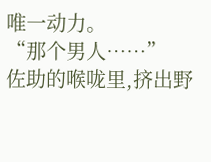唯一动力。
“那个男人……”
佐助的喉咙里,挤出野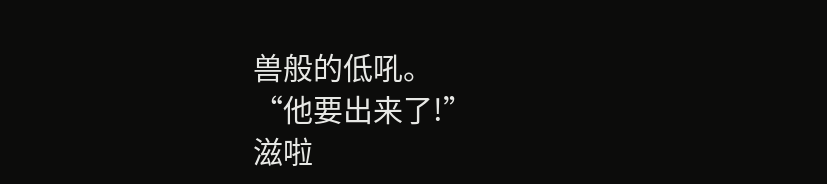兽般的低吼。
“他要出来了!”
滋啦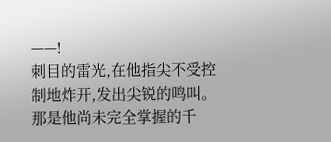——!
刺目的雷光,在他指尖不受控制地炸开,发出尖锐的鸣叫。那是他尚未完全掌握的千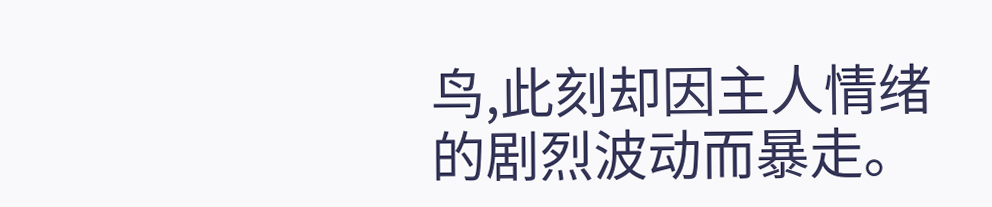鸟,此刻却因主人情绪的剧烈波动而暴走。